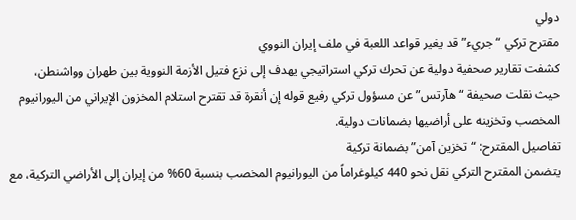دولي
مقترح تركي “جريء” قد يغير قواعد اللعبة في ملف إيران النووي
كشفت تقارير صحفية دولية عن تحرك تركي استراتيجي يهدف إلى نزع فتيل الأزمة النووية بين طهران وواشنطن، حيث نقلت صحيفة “هآرتس” عن مسؤول تركي رفيع قوله إن أنقرة قد تقترح استلام المخزون الإيراني من اليورانيوم المخصب وتخزينه على أراضيها بضمانات دولية.
تفاصيل المقترح: “تخزين آمن” بضمانة تركية
يتضمن المقترح التركي نقل نحو 440 كيلوغراماً من اليورانيوم المخصب بنسبة 60% من إيران إلى الأراضي التركية، مع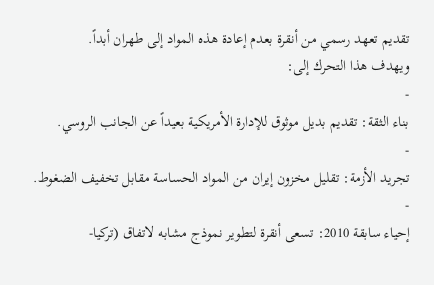تقديم تعهد رسمي من أنقرة بعدم إعادة هذه المواد إلى طهران أبداً.
ويهدف هذا التحرك إلى:
-
بناء الثقة: تقديم بديل موثوق للإدارة الأمريكية بعيداً عن الجانب الروسي.
-
تجريد الأزمة: تقليل مخزون إيران من المواد الحساسة مقابل تخفيف الضغوط.
-
إحياء سابقة 2010: تسعى أنقرة لتطوير نموذج مشابه لاتفاق (تركيا-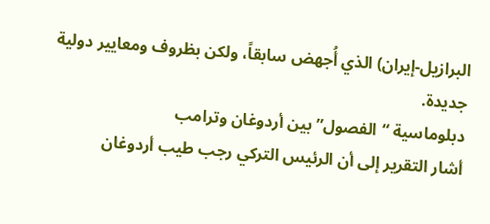البرازيل-إيران) الذي أُجهض سابقاً، ولكن بظروف ومعايير دولية جديدة.
دبلوماسية “الفصول” بين أردوغان وترامب
أشار التقرير إلى أن الرئيس التركي رجب طيب أردوغان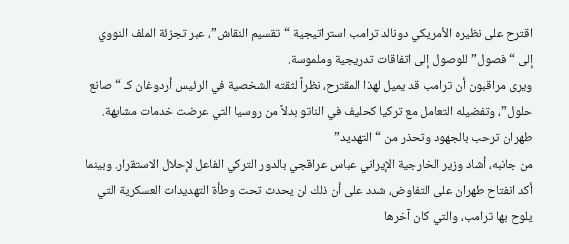اقترح على نظيره الأمريكي دونالد ترامب استراتيجية “تقسيم النقاش”، عبر تجزئة الملف النووي إلى “فصول” للوصول إلى اتفاقات تدريجية وملموسة.
ويرى مراقبون أن ترامب قد يميل لهذا المقترح، نظراً لثقته الشخصية في الرئيس أردوغان كـ “صانع حلول”، وتفضيله التعامل مع تركيا كحليف في الناتو بدلاً من روسيا التي عرضت خدمات مشابهة.
طهران ترحب بالجهود وتحذر من “التهديد”
من جانبه، أشاد وزير الخارجية الإيراني عباس عراقجي بالدور التركي الفاعل لإحلال الاستقرار. وبينما أكد انفتاح طهران على التفاوض، شدد على أن ذلك لن يحدث تحت وطأة التهديدات العسكرية التي يلوح بها ترامب، والتي كان آخرها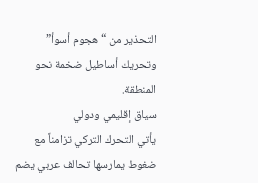التحذير من “هجوم أسوأ” وتحريك أساطيل ضخمة نحو المنطقة.
سياق إقليمي ودولي
يأتي التحرك التركي تزامناً مع ضغوط يمارسها تحالف عربي يضم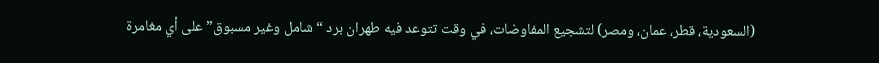(السعودية، قطر، عمان، ومصر) لتشجيع المفاوضات، في وقت تتوعد فيه طهران برد “شامل وغير مسبوق” على أي مغامرة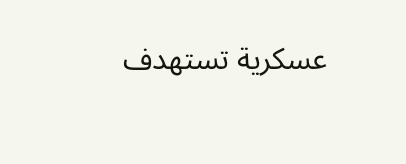عسكرية تستهدف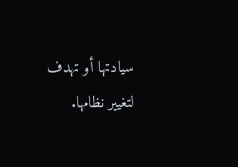سيادتها أو تهدف لتغيير نظامها.